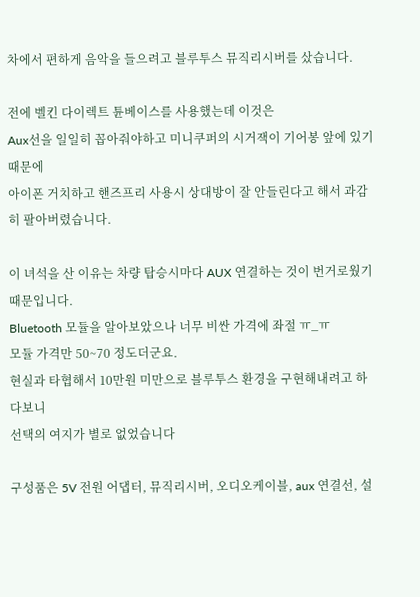차에서 편하게 음악을 들으려고 블루투스 뮤직리시버를 샀습니다.

전에 벨킨 다이렉트 튠베이스를 사용했는데 이것은
Aux선을 일일히 꼽아줘야하고 미니쿠퍼의 시거잭이 기어봉 앞에 있기 때문에
아이폰 거치하고 핸즈프리 사용시 상대방이 잘 안들린다고 해서 과감히 팔아버렸습니다.

이 녀석을 산 이유는 차량 탑승시마다 AUX 연결하는 것이 번거로웠기 때문입니다.
Bluetooth 모듈을 알아보았으나 너무 비싼 가격에 좌절 ㅠ_ㅠ
모듈 가격만 50~70 정도더군요.
현실과 타협해서 10만원 미만으로 블루투스 환경을 구현해내려고 하다보니
선택의 여지가 별로 없었습니다

구성품은 5V 전원 어댑터, 뮤직리시버, 오디오케이블, aux 연결선, 설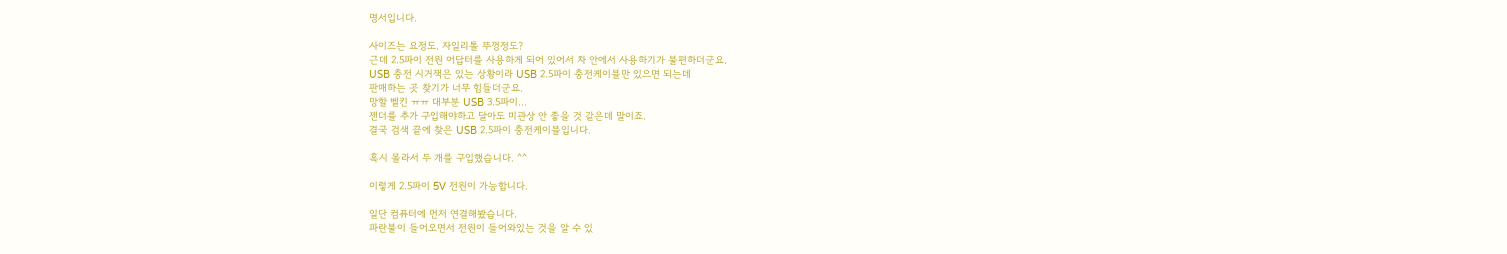명서입니다.

사이즈는 요정도. 자일리톨 뚜껑정도?
근데 2.5파이 전원 어답터를 사용하게 되어 있어서 차 안에서 사용하기가 불편하더군요.
USB 충전 시거잭은 있는 상황이라 USB 2.5파이 충전케이블만 있으면 되는데
판매하는 곳 찾기가 너무 힘들더군요.
망할 벨킨 ㅠㅠ 대부분 USB 3.5파이...
젠더를 추가 구입해야하고 달아도 미관상 안 좋을 것 같은데 말이죠.
결국 검색 끝에 찾은 USB 2.5파이 충전케이블입니다.

혹시 몰라서 두 개를 구입했습니다. ^^

이렇게 2.5파이 5V 전원이 가능합니다.

일단 컴퓨터에 먼저 연결해봤습니다.
파란불이 들어오면서 전원이 들어와있는 것을 알 수 있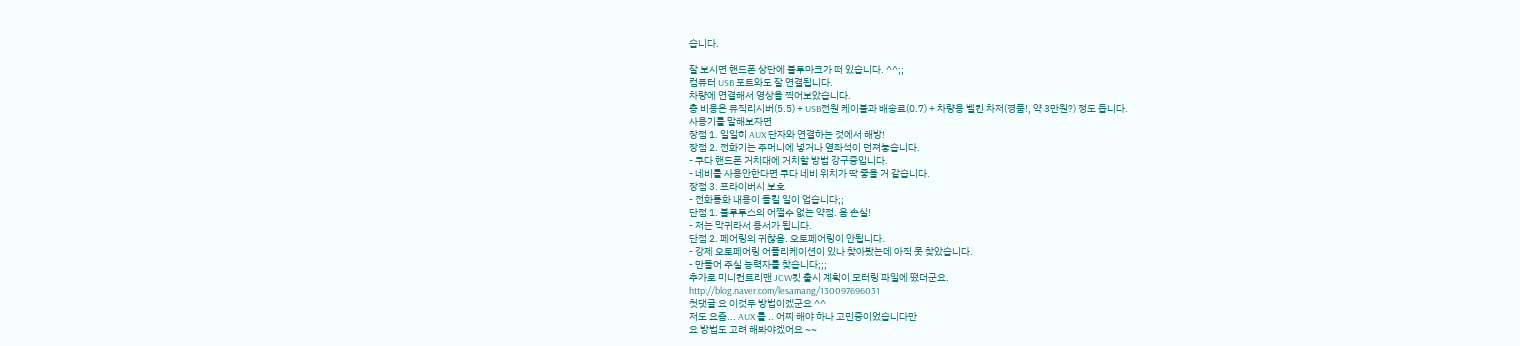습니다.

잘 보시면 핸드폰 상단에 블투마크가 떠 있습니다. ^^;;
컴퓨터 USB 포트와도 잘 연결됩니다.
차량에 연결해서 영상을 찍어보았습니다.
총 비용은 뮤직리시버(5.5) + USB전원 케이블과 배송료(0.7) + 차량용 벨킨 차저(경품!, 약 3만원?) 정도 듭니다.
사용기를 말해보자면
장점 1. 일일히 AUX 단자와 연결하는 것에서 해방!
장점 2. 전화기는 주머니에 넣거나 옆좌석이 던져놓습니다.
- 쿠다 핸드폰 거치대에 거치할 방법 강구중입니다.
- 네비를 사용안한다면 쿠다 네비 위치가 딱 좋을 거 같습니다.
장점 3. 프라이버시 보호
- 전화통화 내용이 들킬 일이 업습니다;;
단점 1. 블루투스의 어쩔수 없는 약점. 음 손실!
- 저는 막귀라서 용서가 됩니다.
단점 2. 페어링의 귀찮음. 오토페어링이 안됩니다.
- 강제 오토페어링 어플리케이션이 있나 찾아봤는데 아직 못 찾았습니다.
- 만들어 주실 능력자를 찾습니다;;;
추가로 미니컨트리맨 JCW킷 출시 계획이 모터링 파일에 떴더군요.
http://blog.naver.com/lesamang/130097696031
첫댓글 요 이것두 방법이겠군요 ^^
저도 요즘... AUX 를 .. 어찌 해야 하나 고민중이었습니다만
요 방법도 고려 해봐야겠어요 ~~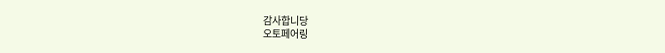감사합니당
오토페어링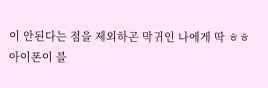이 안된다는 점을 제외하곤 막귀인 나에게 딱 ㅎㅎ
아이폰이 블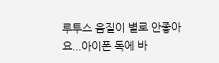루투스 음질이 별로 안좋아요...아이폰 독에 바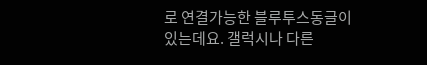로 연결가능한 블루투스동글이 있는데요. 갤럭시나 다른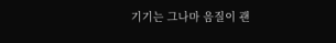기기는 그나마 음질이 괜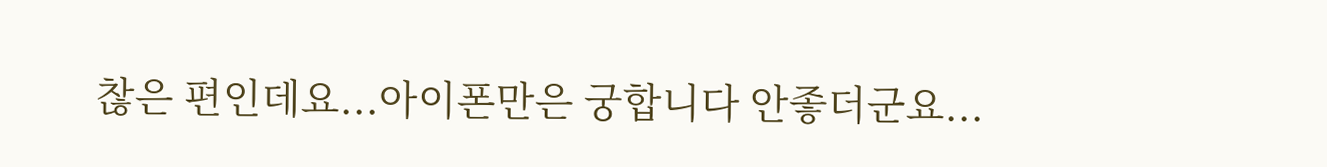찮은 편인데요...아이폰만은 궁합니다 안좋더군요...